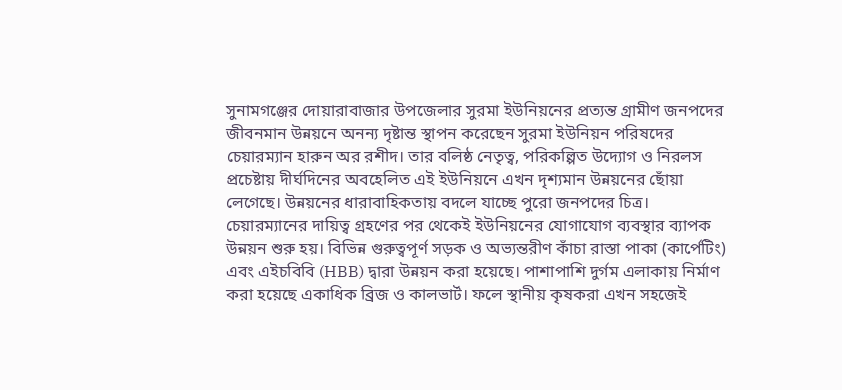সুনামগঞ্জের দোয়ারাবাজার উপজেলার সুরমা ইউনিয়নের প্রত্যন্ত গ্রামীণ জনপদের জীবনমান উন্নয়নে অনন্য দৃষ্টান্ত স্থাপন করেছেন সুরমা ইউনিয়ন পরিষদের চেয়ারম্যান হারুন অর রশীদ। তার বলিষ্ঠ নেতৃত্ব, পরিকল্পিত উদ্যোগ ও নিরলস প্রচেষ্টায় দীর্ঘদিনের অবহেলিত এই ইউনিয়নে এখন দৃশ্যমান উন্নয়নের ছোঁয়া লেগেছে। উন্নয়নের ধারাবাহিকতায় বদলে যাচ্ছে পুরো জনপদের চিত্র।
চেয়ারম্যানের দায়িত্ব গ্রহণের পর থেকেই ইউনিয়নের যোগাযোগ ব্যবস্থার ব্যাপক উন্নয়ন শুরু হয়। বিভিন্ন গুরুত্বপূর্ণ সড়ক ও অভ্যন্তরীণ কাঁচা রাস্তা পাকা (কার্পেটিং) এবং এইচবিবি (HBB) দ্বারা উন্নয়ন করা হয়েছে। পাশাপাশি দুর্গম এলাকায় নির্মাণ করা হয়েছে একাধিক ব্রিজ ও কালভার্ট। ফলে স্থানীয় কৃষকরা এখন সহজেই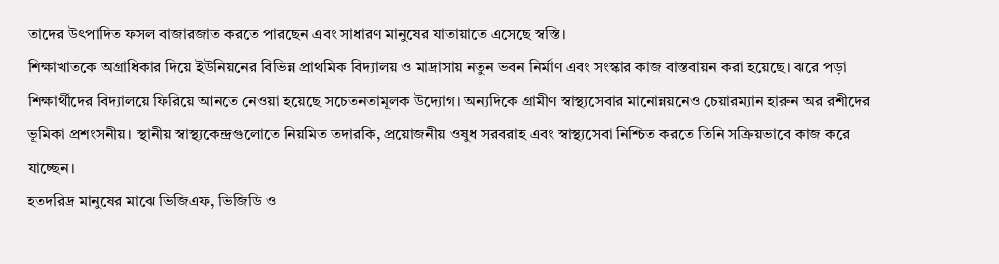তাদের উৎপাদিত ফসল বাজারজাত করতে পারছেন এবং সাধারণ মানুষের যাতায়াতে এসেছে স্বস্তি।
শিক্ষাখাতকে অগ্রাধিকার দিয়ে ইউনিয়নের বিভিন্ন প্রাথমিক বিদ্যালয় ও মাদ্রাসায় নতুন ভবন নির্মাণ এবং সংস্কার কাজ বাস্তবায়ন করা হয়েছে। ঝরে পড়া শিক্ষার্থীদের বিদ্যালয়ে ফিরিয়ে আনতে নেওয়া হয়েছে সচেতনতামূলক উদ্যোগ। অন্যদিকে গ্রামীণ স্বাস্থ্যসেবার মানোন্নয়নেও চেয়ারম্যান হারুন অর রশীদের ভূমিকা প্রশংসনীয়। স্থানীয় স্বাস্থ্যকেন্দ্রগুলোতে নিয়মিত তদারকি, প্রয়োজনীয় ওষুধ সরবরাহ এবং স্বাস্থ্যসেবা নিশ্চিত করতে তিনি সক্রিয়ভাবে কাজ করে যাচ্ছেন।
হতদরিদ্র মানুষের মাঝে ভিজিএফ, ভিজিডি ও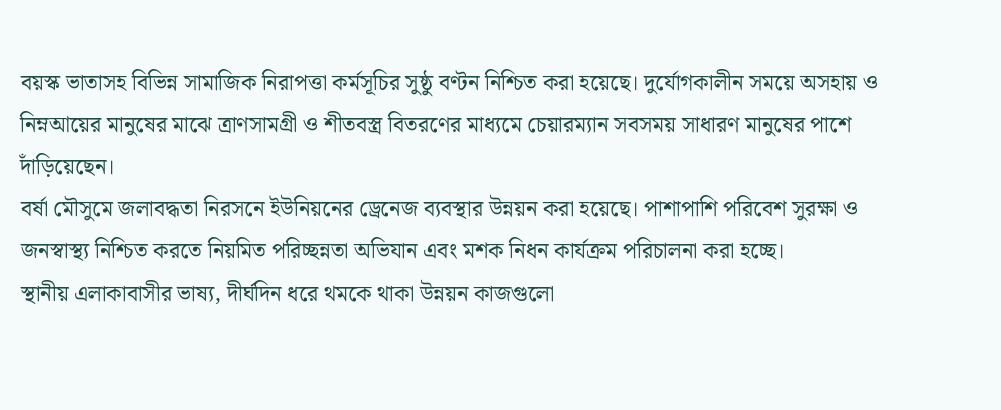বয়স্ক ভাতাসহ বিভিন্ন সামাজিক নিরাপত্তা কর্মসূচির সুষ্ঠু বণ্টন নিশ্চিত করা হয়েছে। দুর্যোগকালীন সময়ে অসহায় ও নিম্নআয়ের মানুষের মাঝে ত্রাণসামগ্রী ও শীতবস্ত্র বিতরণের মাধ্যমে চেয়ারম্যান সবসময় সাধারণ মানুষের পাশে দাঁড়িয়েছেন।
বর্ষা মৌসুমে জলাবদ্ধতা নিরসনে ইউনিয়নের ড্রেনেজ ব্যবস্থার উন্নয়ন করা হয়েছে। পাশাপাশি পরিবেশ সুরক্ষা ও জনস্বাস্থ্য নিশ্চিত করতে নিয়মিত পরিচ্ছন্নতা অভিযান এবং মশক নিধন কার্যক্রম পরিচালনা করা হচ্ছে।
স্থানীয় এলাকাবাসীর ভাষ্য, দীর্ঘদিন ধরে থমকে থাকা উন্নয়ন কাজগুলো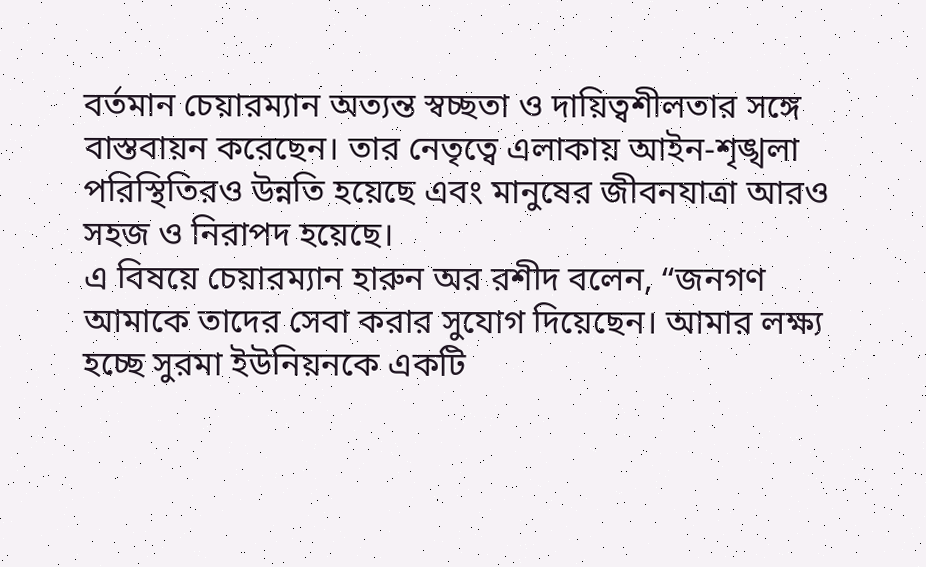বর্তমান চেয়ারম্যান অত্যন্ত স্বচ্ছতা ও দায়িত্বশীলতার সঙ্গে বাস্তবায়ন করেছেন। তার নেতৃত্বে এলাকায় আইন-শৃঙ্খলা পরিস্থিতিরও উন্নতি হয়েছে এবং মানুষের জীবনযাত্রা আরও সহজ ও নিরাপদ হয়েছে।
এ বিষয়ে চেয়ারম্যান হারুন অর রশীদ বলেন, “জনগণ আমাকে তাদের সেবা করার সুযোগ দিয়েছেন। আমার লক্ষ্য হচ্ছে সুরমা ইউনিয়নকে একটি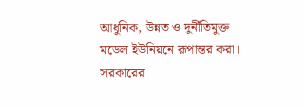আধুনিক, উন্নত ও দুর্নীতিমুক্ত মডেল ইউনিয়নে রূপান্তর করা। সরকারের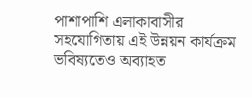পাশাপাশি এলাকাবাসীর সহযোগিতায় এই উন্নয়ন কার্যক্রম ভবিষ্যতেও অব্যাহত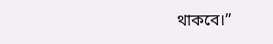থাকবে।”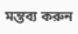মন্তব্য করুন